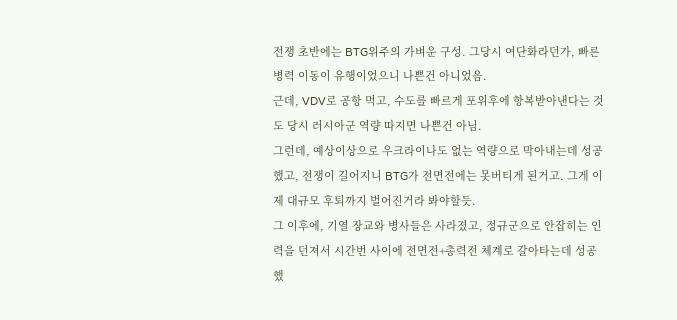전쟁 초반에는 BTG위주의 가벼운 구성. 그당시 여단화라던가, 빠른 병력 이동이 유행이었으니 나쁜건 아니었음.
근데, VDV로 공항 먹고, 수도를 빠르게 포위후에 항복받아낸다는 것도 당시 러시아군 역량 따지면 나쁜건 아님.
그런데, 예상이상으로 우크라이나도 없는 역량으로 막아내는데 성공했고, 전쟁이 길어지니 BTG가 전면전에는 못버티게 된거고. 그게 이제 대규모 후퇴까지 벌어진거라 봐야할듯.
그 이후에, 기열 장교와 병사들은 사라졌고, 정규군으로 안잡히는 인력을 던져서 시간번 사이에 전면전+총력전 체계로 갈아타는데 성공했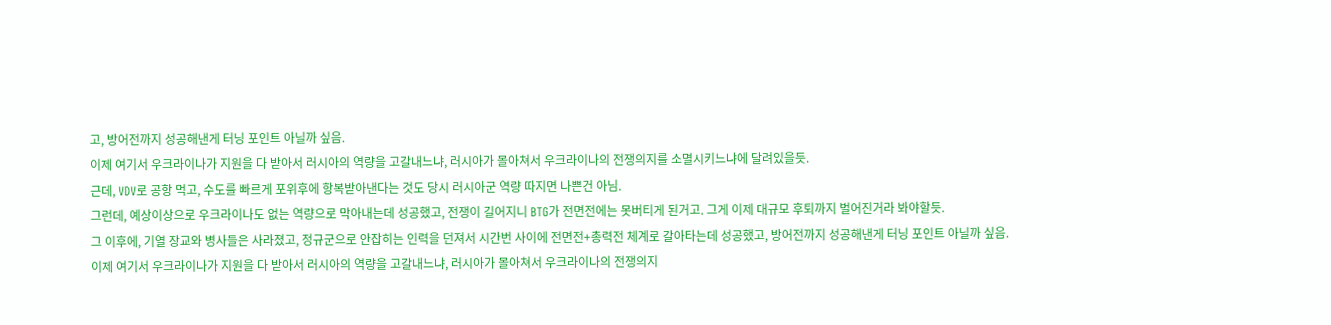고, 방어전까지 성공해낸게 터닝 포인트 아닐까 싶음.
이제 여기서 우크라이나가 지원을 다 받아서 러시아의 역량을 고갈내느냐, 러시아가 몰아쳐서 우크라이나의 전쟁의지를 소멸시키느냐에 달려있을듯.
근데, VDV로 공항 먹고, 수도를 빠르게 포위후에 항복받아낸다는 것도 당시 러시아군 역량 따지면 나쁜건 아님.
그런데, 예상이상으로 우크라이나도 없는 역량으로 막아내는데 성공했고, 전쟁이 길어지니 BTG가 전면전에는 못버티게 된거고. 그게 이제 대규모 후퇴까지 벌어진거라 봐야할듯.
그 이후에, 기열 장교와 병사들은 사라졌고, 정규군으로 안잡히는 인력을 던져서 시간번 사이에 전면전+총력전 체계로 갈아타는데 성공했고, 방어전까지 성공해낸게 터닝 포인트 아닐까 싶음.
이제 여기서 우크라이나가 지원을 다 받아서 러시아의 역량을 고갈내느냐, 러시아가 몰아쳐서 우크라이나의 전쟁의지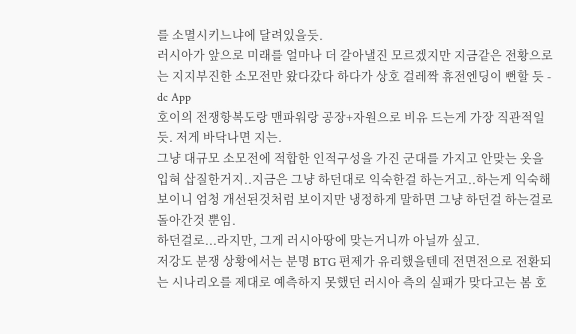를 소멸시키느냐에 달려있을듯.
러시아가 앞으로 미래를 얼마나 더 갈아낼진 모르겠지만 지금같은 전황으로는 지지부진한 소모전만 왔다갔다 하다가 상호 걸레짝 휴전엔딩이 뻔할 듯 - dc App
호이의 전쟁항복도랑 맨파워랑 공장+자원으로 비유 드는게 가장 직관적일듯. 저게 바닥나면 지는.
그냥 대규모 소모전에 적합한 인적구성을 가진 군대를 가지고 안맞는 옷을 입혀 삽질한거지..지금은 그냥 하던대로 익숙한걸 하는거고..하는게 익숙해보이니 엄청 개선된것처럼 보이지만 냉정하게 말하면 그냥 하던걸 하는걸로 돌아간것 뿐임.
하던걸로...라지만, 그게 러시아땅에 맞는거니까 아닐까 싶고.
저강도 분쟁 상황에서는 분명 BTG 편제가 유리했을텐데 전면전으로 전환되는 시나리오를 제대로 예측하지 못했던 러시아 측의 실패가 맞다고는 봄 호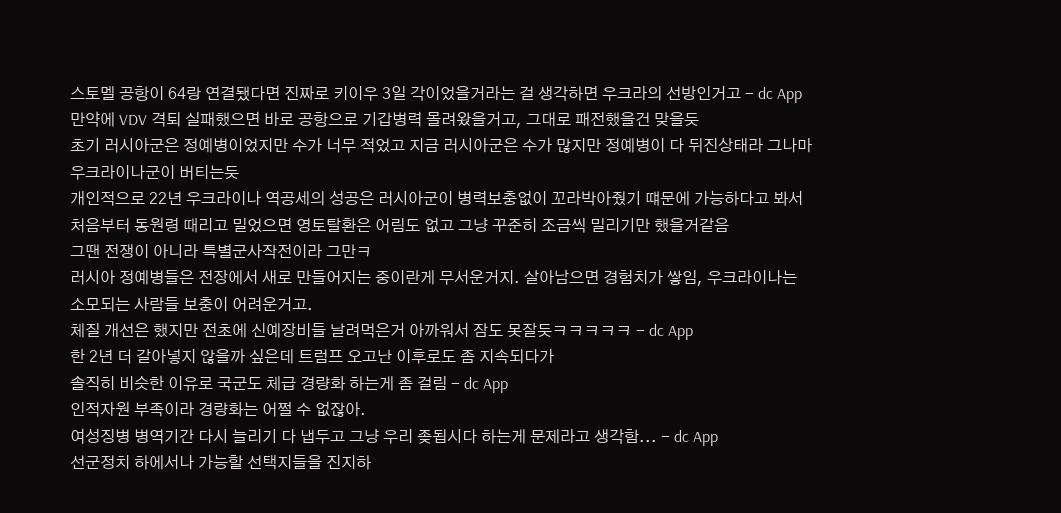스토멜 공항이 64랑 연결됐다면 진짜로 키이우 3일 각이었을거라는 걸 생각하면 우크라의 선방인거고 - dc App
만약에 VDV 격퇴 실패했으면 바로 공항으로 기갑병력 몰려왔을거고, 그대로 패전했을건 맞을듯
초기 러시아군은 정예병이었지만 수가 너무 적었고 지금 러시아군은 수가 많지만 정예병이 다 뒤진상태라 그나마 우크라이나군이 버티는듯
개인적으로 22년 우크라이나 역공세의 성공은 러시아군이 병력보충없이 꼬라박아줬기 떄문에 가능하다고 봐서 처음부터 동원령 때리고 밀었으면 영토탈환은 어림도 없고 그냥 꾸준히 조금씩 밀리기만 했을거같음
그땐 전쟁이 아니라 특별군사작전이라 그만ㅋ
러시아 정예병들은 전장에서 새로 만들어지는 중이란게 무서운거지. 살아남으면 경험치가 쌓임, 우크라이나는 소모되는 사람들 보충이 어려운거고.
체질 개선은 했지만 전초에 신예장비들 날려먹은거 아까워서 잠도 못잘듯ㅋㅋㅋㅋㅋ - dc App
한 2년 더 갈아넣지 않을까 싶은데 트럼프 오고난 이후로도 좀 지속되다가
솔직히 비슷한 이유로 국군도 체급 경량화 하는게 좀 걸림 - dc App
인적자원 부족이라 경량화는 어쩔 수 없잖아.
여성징병 병역기간 다시 늘리기 다 냅두고 그냥 우리 좆됩시다 하는게 문제라고 생각함... - dc App
선군정치 하에서나 가능할 선택지들을 진지하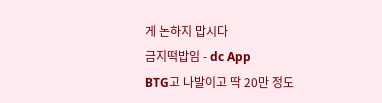게 논하지 맙시다
금지떡밥임 - dc App
BTG고 나발이고 딱 20만 정도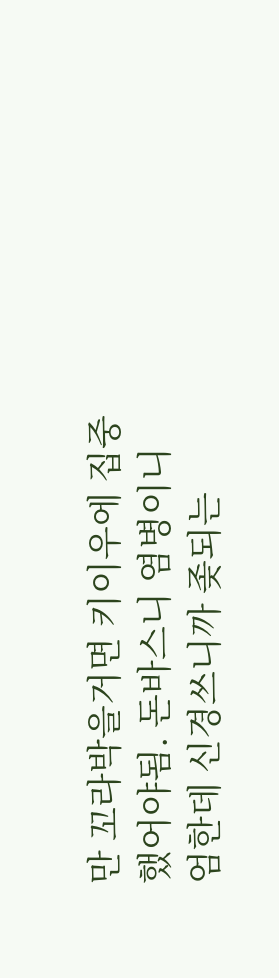만 꼬라박을거면 키이우에 집중했어야됨. 돈바스니 염병이니 엄한데 신경쓰니까 좆되는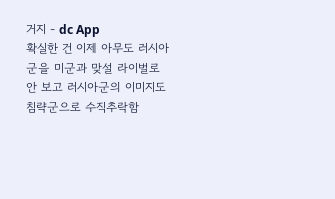거지 - dc App
확실한 건 이제 아무도 러시아군을 미군과 맞설 라이벌로 안 보고 러시아군의 이미지도 침략군으로 수직추락함